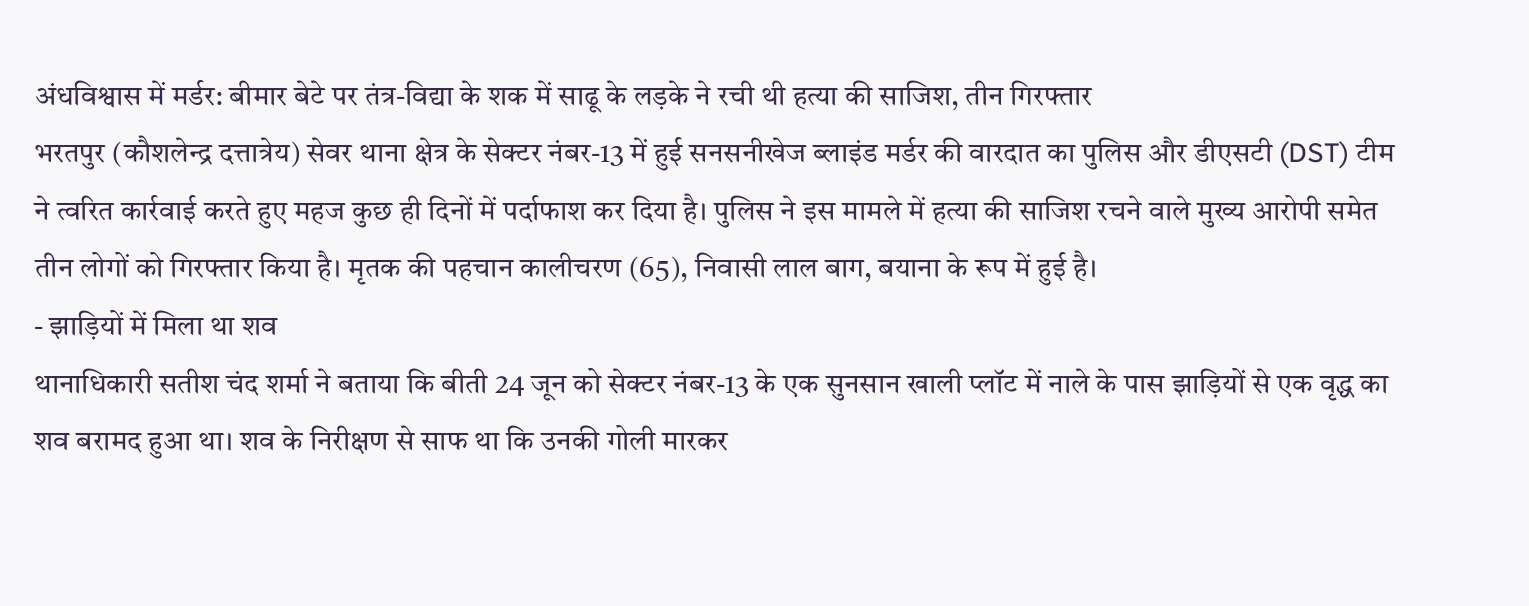अंधविश्वास में मर्डर: बीमार बेटे पर तंत्र-विद्या के शक में साढू के लड़के ने रची थी हत्या की साजिश, तीन गिरफ्तार
भरतपुर (कौशलेन्द्र दत्तात्रेय) सेवर थाना क्षेत्र के सेक्टर नंबर-13 में हुई सनसनीखेज ब्लाइंड मर्डर की वारदात का पुलिस और डीएसटी (DST) टीम ने त्वरित कार्रवाई करते हुए महज कुछ ही दिनों में पर्दाफाश कर दिया है। पुलिस ने इस मामले में हत्या की साजिश रचने वाले मुख्य आरोपी समेत तीन लोगों को गिरफ्तार किया है। मृतक की पहचान कालीचरण (65), निवासी लाल बाग, बयाना के रूप में हुई है।
- झाड़ियों में मिला था शव
थानाधिकारी सतीश चंद शर्मा ने बताया कि बीती 24 जून को सेक्टर नंबर-13 के एक सुनसान खाली प्लॉट में नाले के पास झाड़ियों से एक वृद्ध का शव बरामद हुआ था। शव के निरीक्षण से साफ था कि उनकी गोली मारकर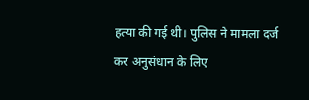हत्या की गई थी। पुलिस ने मामला दर्ज कर अनुसंधान के लिए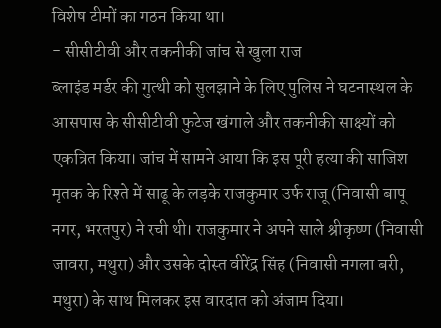विशेष टीमों का गठन किया था।
- सीसीटीवी और तकनीकी जांच से खुला राज
ब्लाइंड मर्डर की गुत्थी को सुलझाने के लिए पुलिस ने घटनास्थल के आसपास के सीसीटीवी फुटेज खंगाले और तकनीकी साक्ष्यों को एकत्रित किया। जांच में सामने आया कि इस पूरी हत्या की साजिश मृतक के रिश्ते में साढू के लड़के राजकुमार उर्फ राजू (निवासी बापू नगर, भरतपुर) ने रची थी। राजकुमार ने अपने साले श्रीकृष्ण (निवासी जावरा, मथुरा) और उसके दोस्त वीरेंद्र सिंह (निवासी नगला बरी, मथुरा) के साथ मिलकर इस वारदात को अंजाम दिया।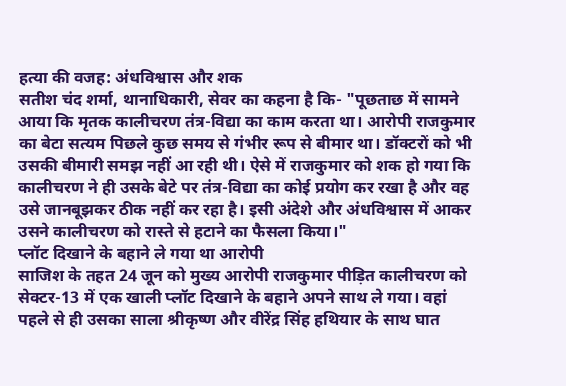हत्या की वजह: अंधविश्वास और शक
सतीश चंद शर्मा, थानाधिकारी, सेवर का कहना है कि- "पूछताछ में सामने आया कि मृतक कालीचरण तंत्र-विद्या का काम करता था। आरोपी राजकुमार का बेटा सत्यम पिछले कुछ समय से गंभीर रूप से बीमार था। डॉक्टरों को भी उसकी बीमारी समझ नहीं आ रही थी। ऐसे में राजकुमार को शक हो गया कि कालीचरण ने ही उसके बेटे पर तंत्र-विद्या का कोई प्रयोग कर रखा है और वह उसे जानबूझकर ठीक नहीं कर रहा है। इसी अंदेशे और अंधविश्वास में आकर उसने कालीचरण को रास्ते से हटाने का फैसला किया।"
प्लॉट दिखाने के बहाने ले गया था आरोपी
साजिश के तहत 24 जून को मुख्य आरोपी राजकुमार पीड़ित कालीचरण को सेक्टर-13 में एक खाली प्लॉट दिखाने के बहाने अपने साथ ले गया। वहां पहले से ही उसका साला श्रीकृष्ण और वीरेंद्र सिंह हथियार के साथ घात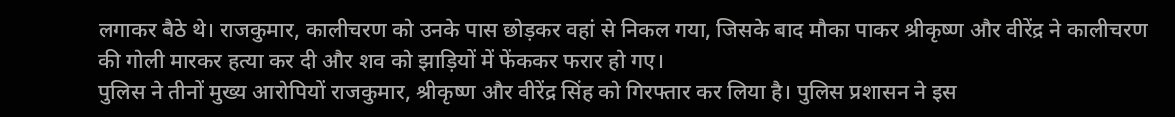लगाकर बैठे थे। राजकुमार, कालीचरण को उनके पास छोड़कर वहां से निकल गया, जिसके बाद मौका पाकर श्रीकृष्ण और वीरेंद्र ने कालीचरण की गोली मारकर हत्या कर दी और शव को झाड़ियों में फेंककर फरार हो गए।
पुलिस ने तीनों मुख्य आरोपियों राजकुमार, श्रीकृष्ण और वीरेंद्र सिंह को गिरफ्तार कर लिया है। पुलिस प्रशासन ने इस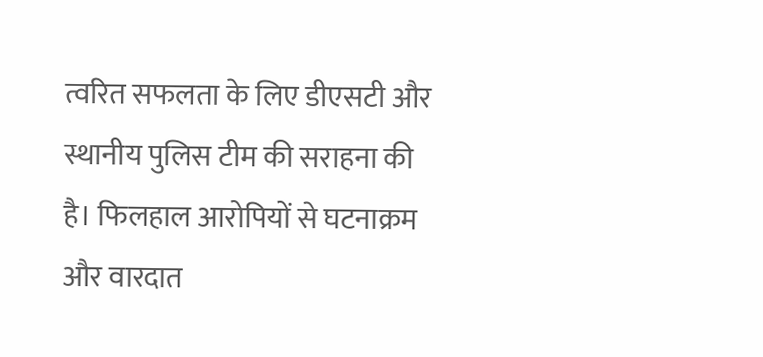त्वरित सफलता के लिए डीएसटी और स्थानीय पुलिस टीम की सराहना की है। फिलहाल आरोपियों से घटनाक्रम और वारदात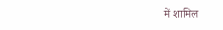में शामिल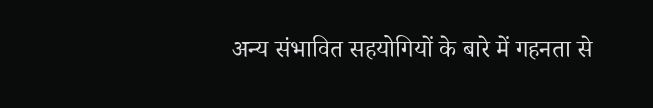अन्य संभावित सहयोगियों के बारे में गहनता से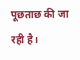पूछताछ की जा रही है।